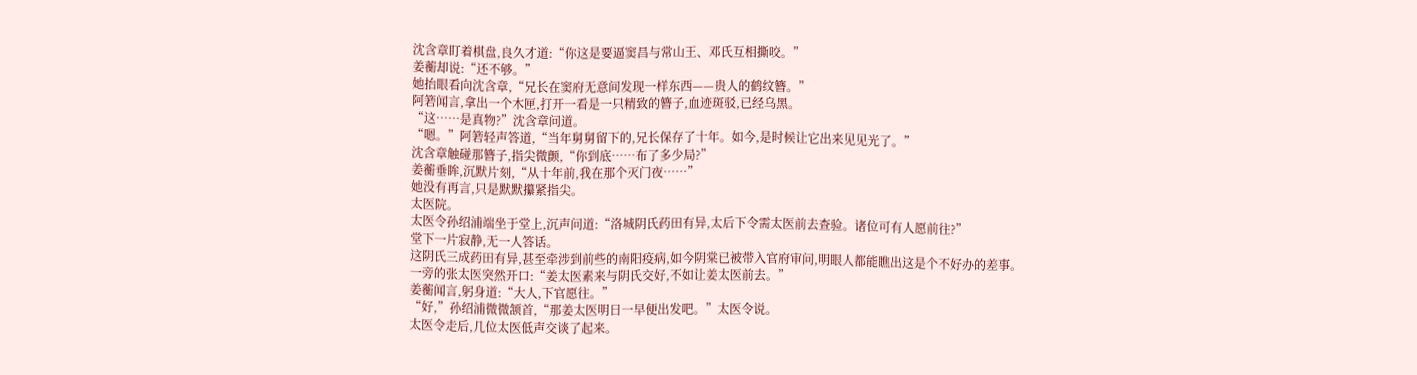沈含章盯着棋盘,良久才道:“你这是要逼窦昌与常山王、邓氏互相撕咬。”
姜蘅却说:“还不够。”
她抬眼看向沈含章,“兄长在窦府无意间发现一样东西——贵人的鹤纹簪。”
阿箬闻言,拿出一个木匣,打开一看是一只精致的簪子,血迹斑驳,已经乌黑。
“这……是真物?”沈含章问道。
“嗯。”阿箬轻声答道,“当年舅舅留下的,兄长保存了十年。如今,是时候让它出来见见光了。”
沈含章触碰那簪子,指尖微颤,“你到底……布了多少局?”
姜蘅垂眸,沉默片刻,“从十年前,我在那个灭门夜……”
她没有再言,只是默默攥紧指尖。
太医院。
太医令孙绍浦端坐于堂上,沉声问道:“洛城阴氏药田有异,太后下令需太医前去查验。诸位可有人愿前往?”
堂下一片寂静,无一人答话。
这阴氏三成药田有异,甚至牵涉到前些的南阳疫病,如今阴棠已被带入官府审问,明眼人都能瞧出这是个不好办的差事。
一旁的张太医突然开口:“姜太医素来与阴氏交好,不如让姜太医前去。”
姜蘅闻言,躬身道:“大人,下官愿往。”
“好,”孙绍浦微微颔首,“那姜太医明日一早便出发吧。”太医令说。
太医令走后,几位太医低声交谈了起来。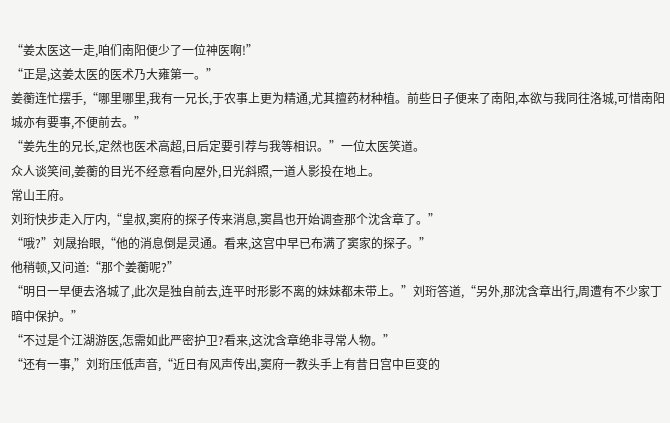“姜太医这一走,咱们南阳便少了一位神医啊!”
“正是,这姜太医的医术乃大雍第一。”
姜蘅连忙摆手,“哪里哪里,我有一兄长,于农事上更为精通,尤其擅药材种植。前些日子便来了南阳,本欲与我同往洛城,可惜南阳城亦有要事,不便前去。”
“姜先生的兄长,定然也医术高超,日后定要引荐与我等相识。”一位太医笑道。
众人谈笑间,姜蘅的目光不经意看向屋外,日光斜照,一道人影投在地上。
常山王府。
刘珩快步走入厅内,“皇叔,窦府的探子传来消息,窦昌也开始调查那个沈含章了。”
“哦?”刘晟抬眼,“他的消息倒是灵通。看来,这宫中早已布满了窦家的探子。”
他稍顿,又问道:“那个姜蘅呢?”
“明日一早便去洛城了,此次是独自前去,连平时形影不离的妹妹都未带上。”刘珩答道,“另外,那沈含章出行,周遭有不少家丁暗中保护。”
“不过是个江湖游医,怎需如此严密护卫?看来,这沈含章绝非寻常人物。”
“还有一事,”刘珩压低声音,“近日有风声传出,窦府一教头手上有昔日宫中巨变的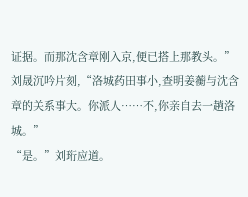证据。而那沈含章刚入京,便已搭上那教头。”
刘晟沉吟片刻,“洛城药田事小,查明姜蘅与沈含章的关系事大。你派人……不,你亲自去一趟洛城。”
“是。”刘珩应道。